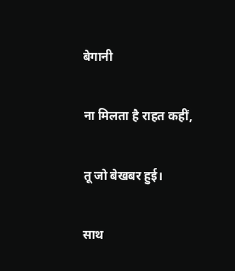बेगानी

ना मिलता है राहत कहीं,

तू जो बेखबर हुई।

साथ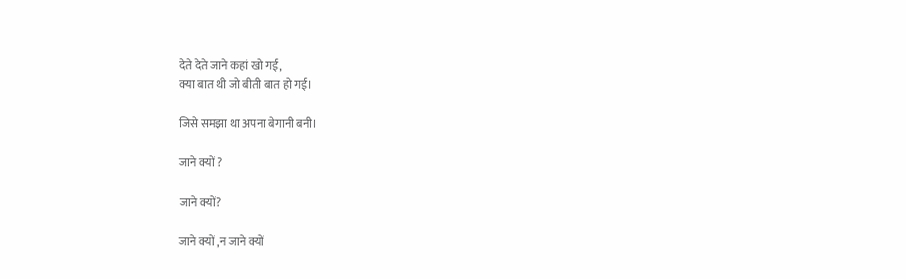देते देते जाने कहां खो गई,
क्या बात थी जो बीती बात हो गई।

जिसे समझा था अपना बेगानी बनी।

जाने क्यों ?

जाने क्यों?

जाने क्यों ,न जाने क्यों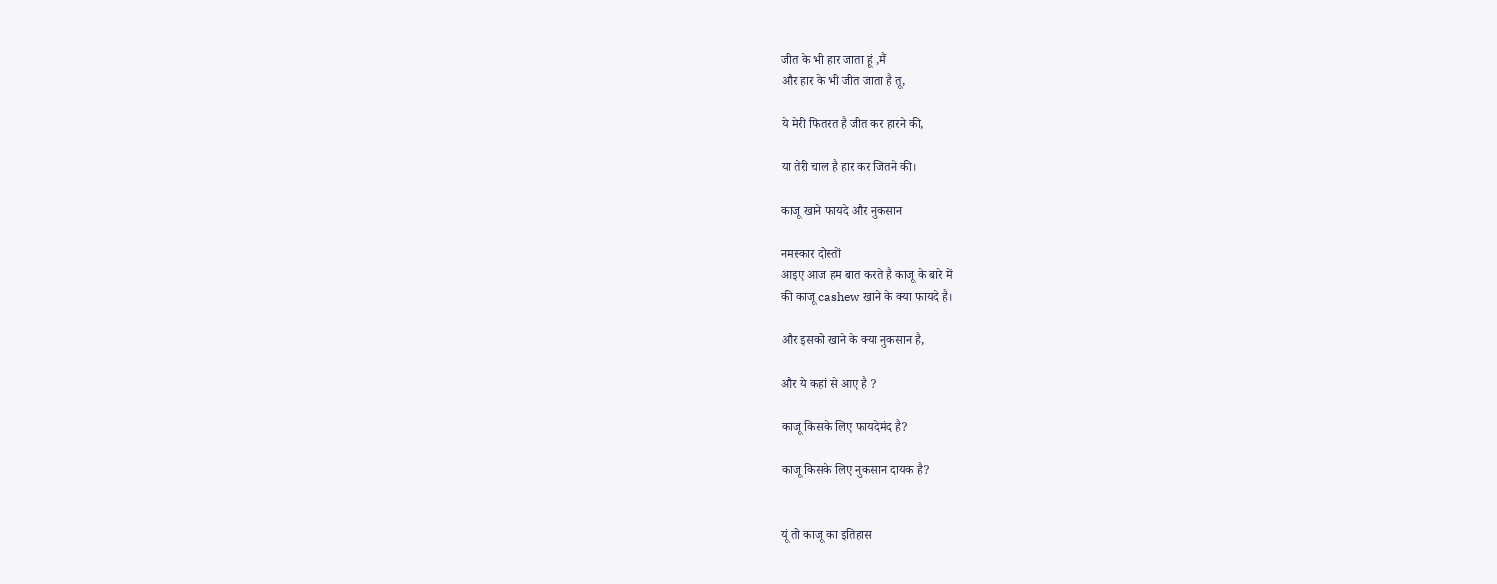जीत के भी हार जाता हूं ,मैं
और हार के भी जीत जाता है तू,

ये मेरी फितरत है जीत कर हारने की,

या तेरी चाल है हार कर जितने की।

काजू खाने फायदे और नुकसान

नमस्कार दोस्तों
आइए आज हम बात करते है काजू के बारे में
की काजू cashew खाने के क्या फायदे है।

और इसको खाने के क्या नुकसान है,

और ये कहां से आए है ?

काजू किसके लिए फायदेमंद है?

काजू किसके लिए नुकसान दायक है?


यूं तो काजू का इतिहास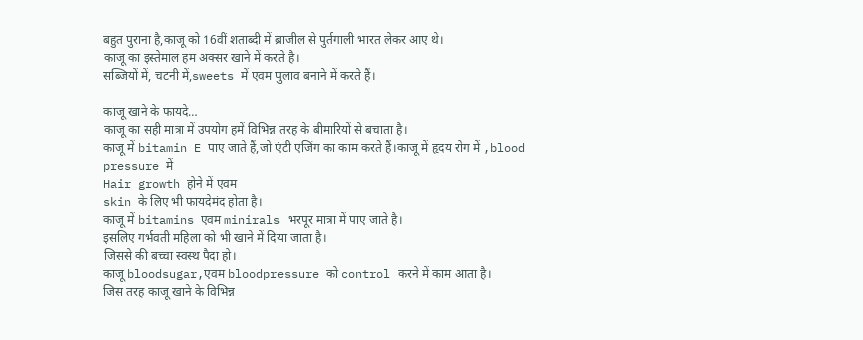बहुत पुराना है,काजू को 16वीं शताब्दी में ब्राजील से पुर्तगाली भारत लेकर आए थे।
काजू का इस्तेमाल हम अक्सर खाने में करते है।
सब्जियों में, चटनी में,sweets में एवम पुलाव बनाने में करते हैं।

काजू खाने के फायदे…
काजू का सही मात्रा में उपयोग हमें विभिन्न तरह के बीमारियों से बचाता है।
काजू में bitamin E पाए जाते हैं,जो एंटी एजिंग का काम करते हैं।काजू में हृदय रोग में ,blood pressure में
Hair growth होने में एवम
skin के लिए भी फायदेमंद होता है।
काजू में bitamins एवम minirals भरपूर मात्रा में पाए जाते है।
इसलिए गर्भवती महिला को भी खाने में दिया जाता है।
जिससे की बच्चा स्वस्थ पैदा हो।
काजू bloodsugar,एवम bloodpressure को control करने में काम आता है।
जिस तरह काजू खाने के विभिन्न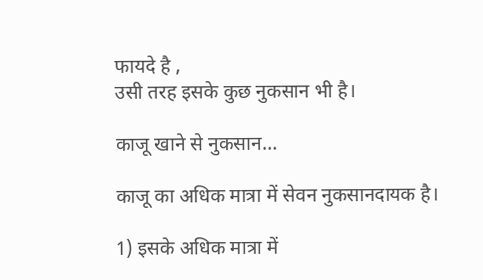फायदे है ,
उसी तरह इसके कुछ नुकसान भी है।

काजू खाने से नुकसान…

काजू का अधिक मात्रा में सेवन नुकसानदायक है।

1) इसके अधिक मात्रा में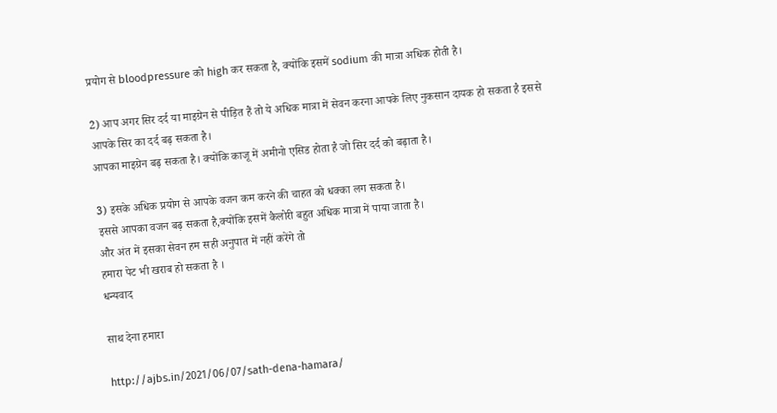प्रयोग से bloodpressure को high कर सकता है, क्योंकि इसमें sodium की मात्रा अधिक होती है।

2) आप अगर सिर दर्द या माइग्रेन से पीड़ित हैं तो ये अधिक मात्रा में सेवन करना आपके लिए नुकसान दायक हो सकता है इससे आपके सिर का दर्द बढ़ सकता है।
आपका माइग्रेन बढ़ सकता है। क्योंकि काजू में अमीनो एसिड होता है जो सिर दर्द को बढ़ाता है।

3) इसके अधिक प्रयोग से आपके वजन कम करने की चाहत को धक्का लग सकता है।
इससे आपका वजन बढ़ सकता है,क्योंकि इसमें कैलोरी बहुत अधिक मात्रा में पाया जाता है।
और अंत में इसका सेवन हम सही अनुपात में नहीं करेंगे तो
हमारा पेट भी खराब हो सकता है ।
धन्यवाद

साथ देना हमारा

http://ajbs.in/2021/06/07/sath-dena-hamara/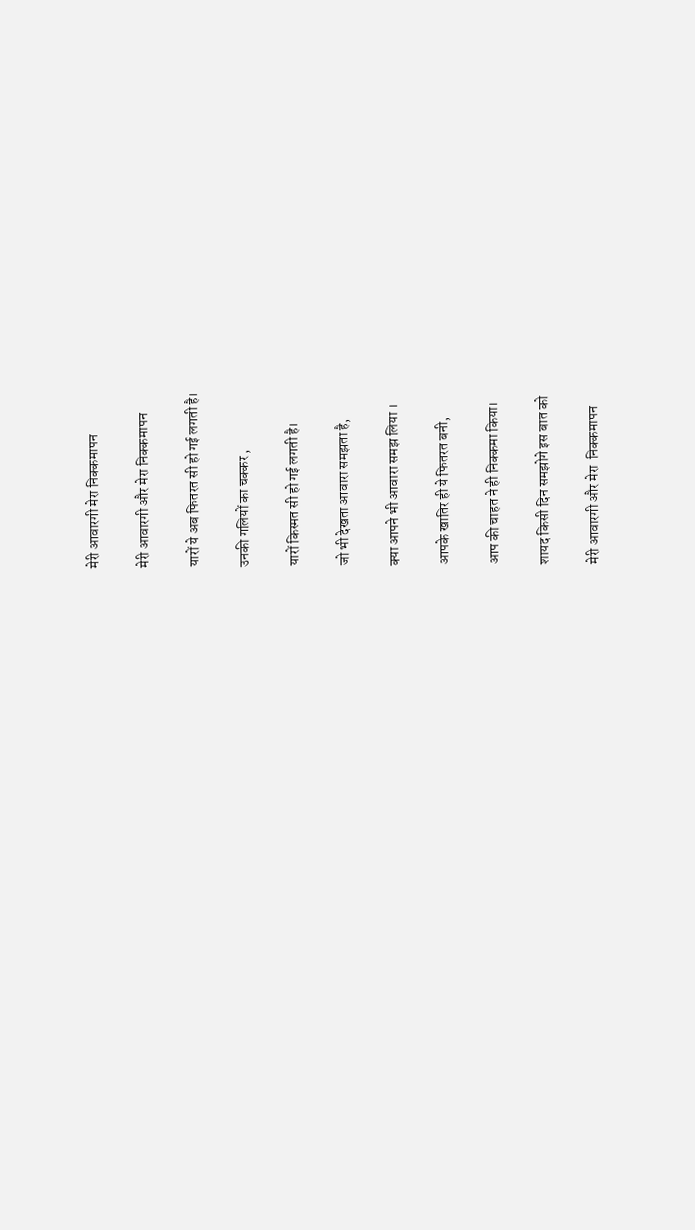मेरी आवारगी मेरा निक्कमापन

मेरी आवारगी और मेरा निक्कमापन

यारों ये अब फितरत सी हो गई लगती है।

उनकी गलियों का चक्कर ,

यारों किस्मत सी हो गई लगती है।

जो भी देखता आवारा समझता है,

क्या आपने भी आवारा समझ लिया ।

आपके खातिर ही ये फितरत बनी,

आप की चाहत ने ही निक्कमा किया।

शायद किसी दिन समझोगे इस बात को

मेरी आवारगी और मेरा  निक्कमापन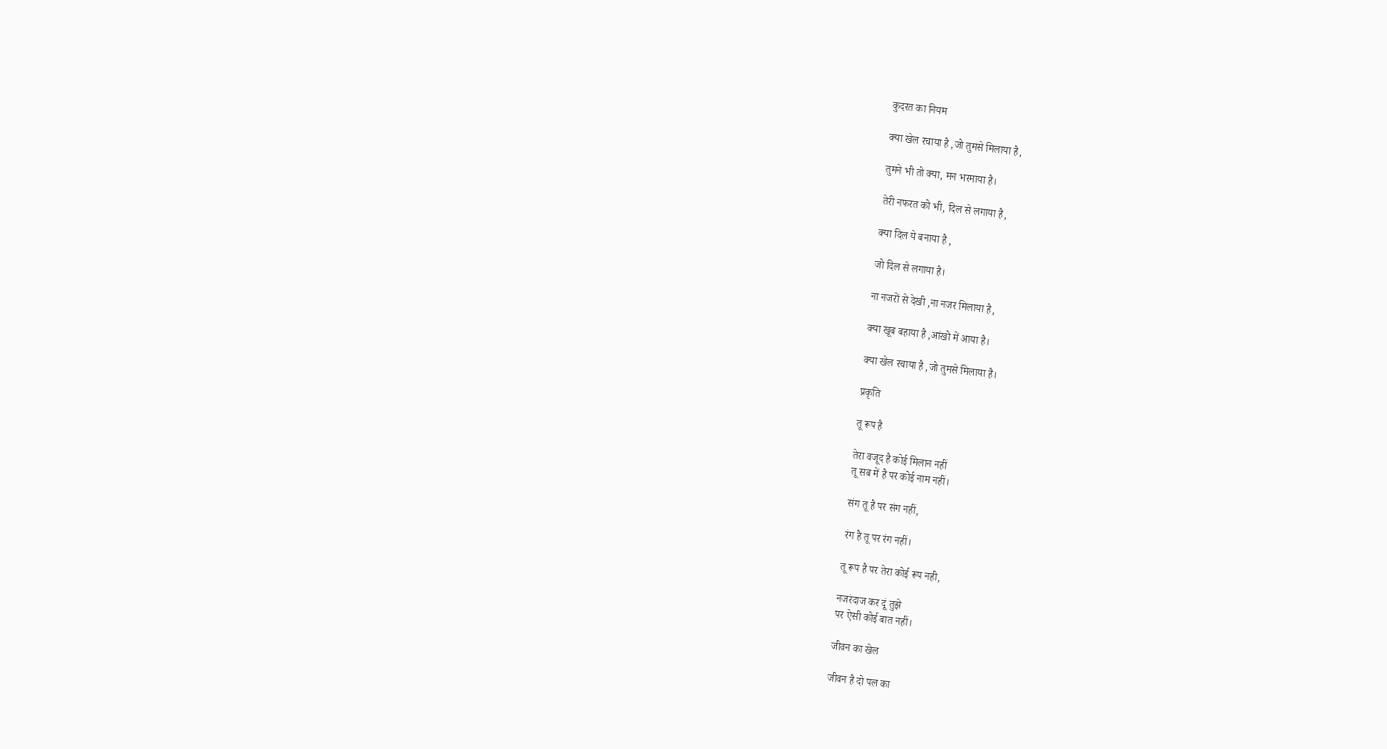कुदरत का नियम

क्या खेल रचाया है ,जो तुमसे मिलाया है,

तुमने भी तो क्या, मन भरमाया है।

तेरी नफरत को भी, दिल से लगाया है,

क्या दिल ये बनाया है ,

जो दिल से लगाया है।

ना नजरों से देखी ,ना नजर मिलाया है,

क्या खूब बहाया है ,आंखो में आया है।

क्या खेल रचाया है ,जो तुमसे मिलाया है।

प्रकृति

तू रूप है

तेरा वजूद है कोई मिलान नहीं
तू सब में है पर कोई नाम नहीं।

संग तू है पर संग नहीं,

रंग है तू पर रंग नहीं।

तू रूप है पर तेरा कोई रूप नही,

नजरंदाज कर दूं तुझे
पर ऐसी कोई बात नहीं।

जीवन का खेल

जीवन है दो पल का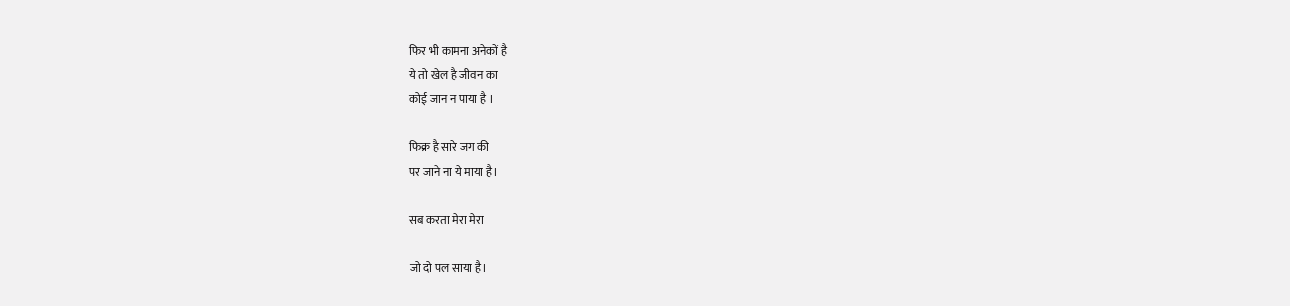फिर भी कामना अनेकों है
ये तो खेल है जीवन का
कोई जान न पाया है ।

फिक्र है सारे जग की
पर जाने ना ये माया है।

सब करता मेरा मेरा

जो दो पल साया है।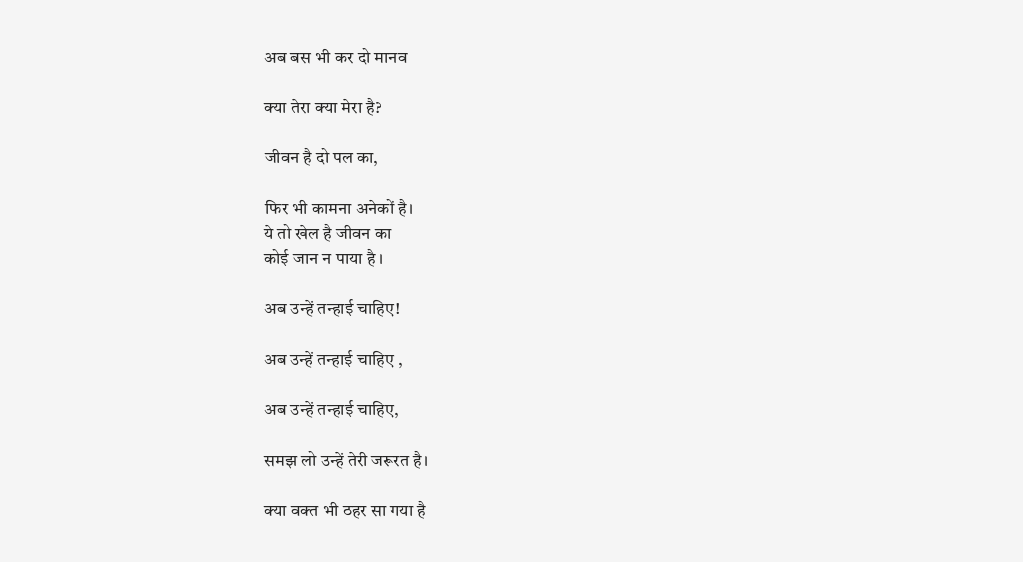अब बस भी कर दो मानव

क्या तेरा क्या मेरा है?

जीवन है दो पल का,

फिर भी कामना अनेकों है।
ये तो खेल है जीवन का
कोई जान न पाया है ।

अब उन्हें तन्हाई चाहिए!

अब उन्हें तन्हाई चाहिए ,

अब उन्हें तन्हाई चाहिए,

समझ लो उन्हें तेरी जरूरत है।

क्या वक्त भी ठहर सा गया है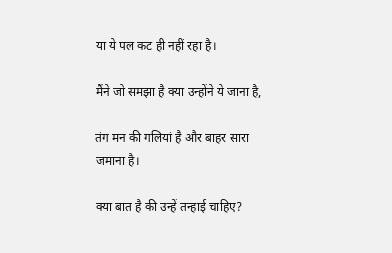या ये पल कट ही नहीं रहा है।

मैंने जो समझा है क्या उन्होंने ये जाना है,

तंग मन की गलियां है और बाहर सारा जमाना है।

क्या बात है की उन्हें तन्हाई चाहिए?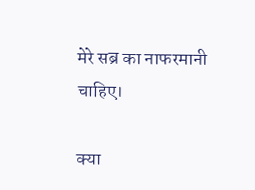मेरे सब्र का नाफरमानी चाहिए।

क्या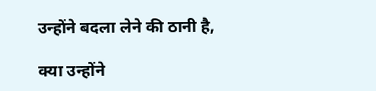उन्होंने बदला लेने की ठानी है,

क्या उन्होंने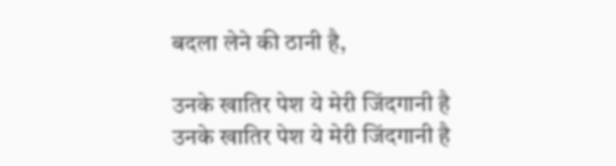बदला लेने की ठानी है,

उनके खातिर पेश ये मेरी जिंदगानी है
उनके खातिर पेश ये मेरी जिंदगानी है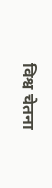विश्व चेतना